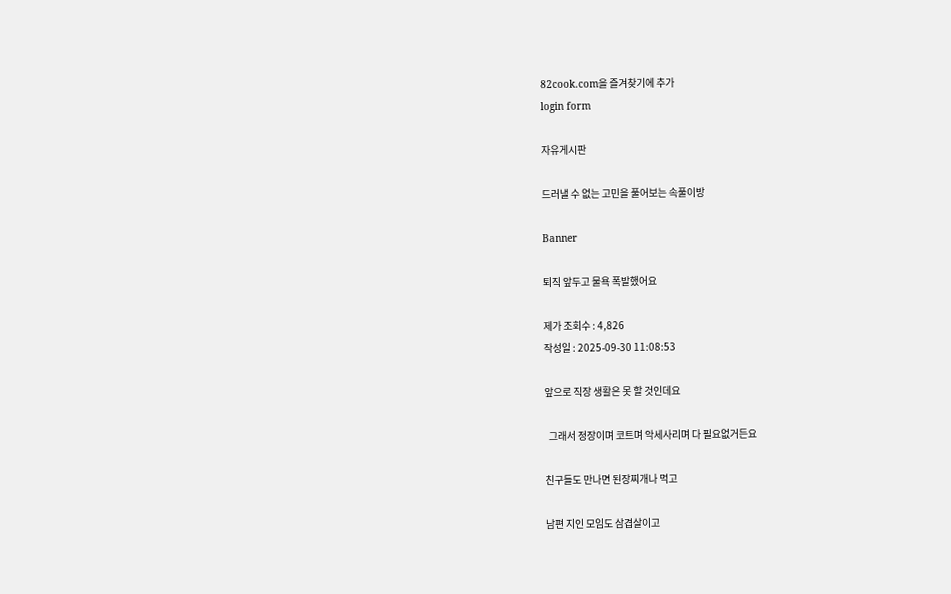82cook.com을 즐겨찾기에 추가
login form

자유게시판

드러낼 수 없는 고민을 풀어보는 속풀이방

Banner

퇴직 앞두고 물욕 폭발했어요

제가 조회수 : 4,826
작성일 : 2025-09-30 11:08:53

앞으로 직장 생활은 못 할 것인데요

  그래서 정장이며 코트며 악세사리며 다 필요없거든요

친구들도 만나면 된장찌개나 먹고

남편 지인 모임도 삼겹살이고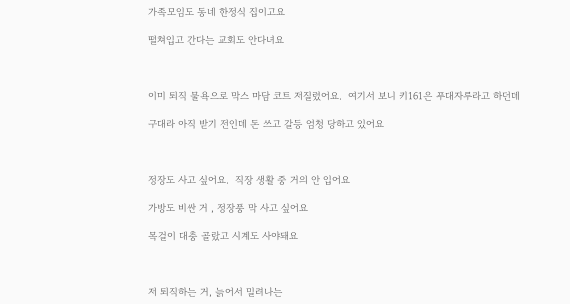가족모임도 동네 한정식 집이고요

떨쳐입고 간다는 교회도 안다녀요



이미 퇴직 물욕으로 막스 마담 코트 저질렀어요.  여기서 보니 키161은 푸대자루라고 하던데

구대라 아직 받기 전인데 돈 쓰고 갈등 엄청 당하고 있어요



정장도 사고 싶어요.  직장 생활 중 거의 안 입어요

가방도 비싼 거 , 정장풍 막 사고 싶어요

목걸이 대충 골랐고 시계도 사야돼요



저 퇴직하는 거, 늙어서 밀려나는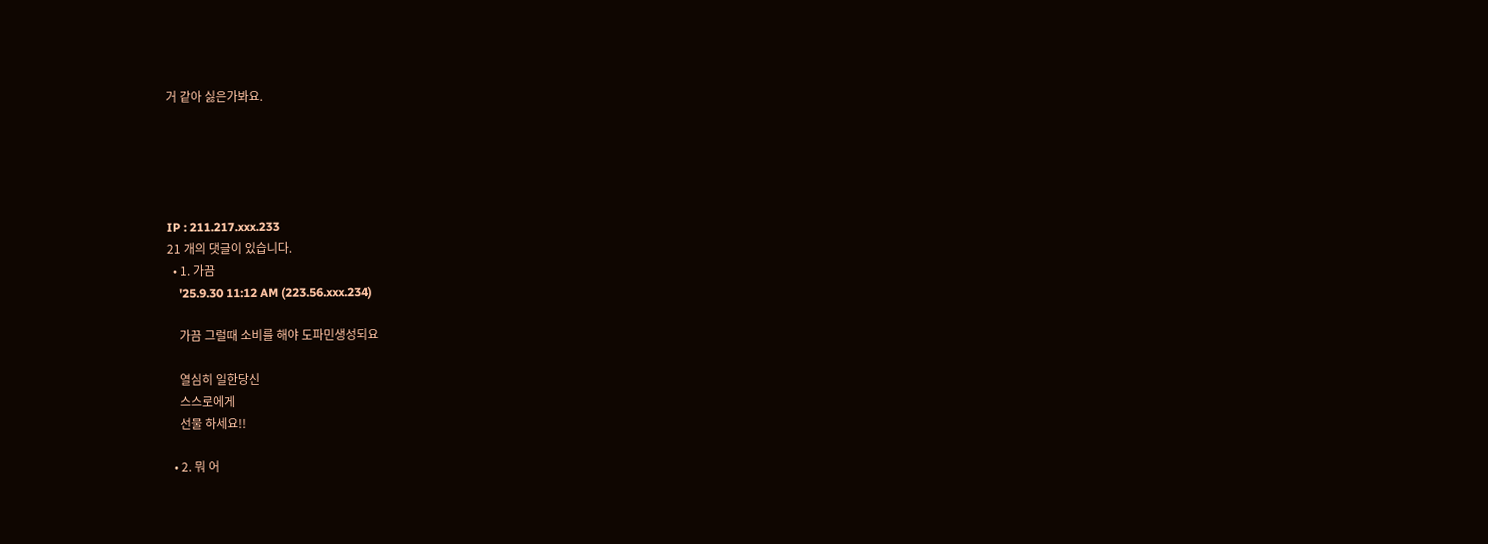거 같아 싫은가봐요.





IP : 211.217.xxx.233
21 개의 댓글이 있습니다.
  • 1. 가끔
    '25.9.30 11:12 AM (223.56.xxx.234)

    가끔 그럴때 소비를 해야 도파민생성되요

    열심히 일한당신
    스스로에게
    선물 하세요!!

  • 2. 뭐 어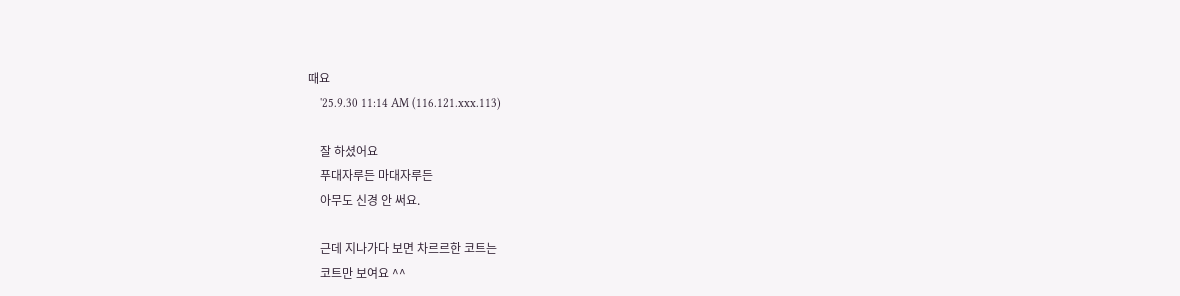때요
    '25.9.30 11:14 AM (116.121.xxx.113)

    잘 하셨어요
    푸대자루든 마대자루든
    아무도 신경 안 써요.

    근데 지나가다 보면 차르르한 코트는
    코트만 보여요 ^^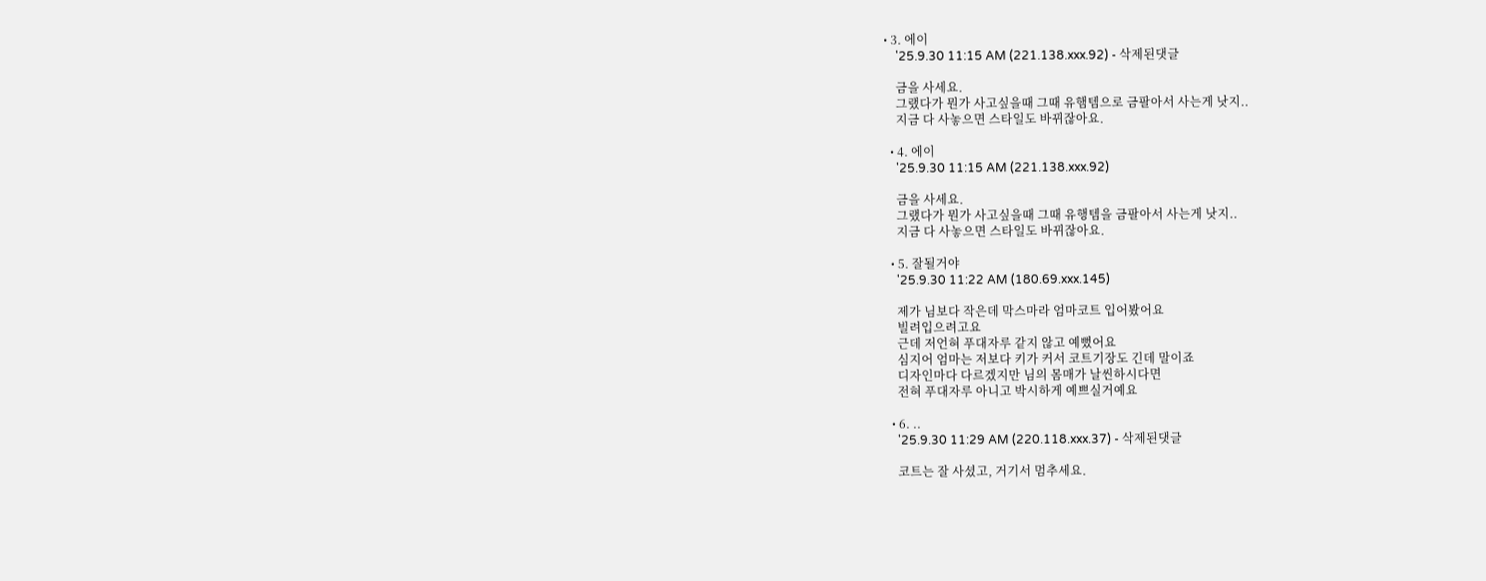• 3. 에이
    '25.9.30 11:15 AM (221.138.xxx.92) - 삭제된댓글

    금을 사세요.
    그랬다가 뭔가 사고싶을때 그때 유햄템으로 금팔아서 사는게 낫지..
    지금 다 사놓으면 스타일도 바뀌잖아요.

  • 4. 에이
    '25.9.30 11:15 AM (221.138.xxx.92)

    금을 사세요.
    그랬다가 뭔가 사고싶을때 그때 유행템을 금팔아서 사는게 낫지..
    지금 다 사놓으면 스타일도 바뀌잖아요.

  • 5. 잘될거야
    '25.9.30 11:22 AM (180.69.xxx.145)

    제가 님보다 작은데 막스마라 엄마코트 입어봤어요
    빌려입으려고요
    근데 저언혀 푸대자루 같지 않고 예뻤어요
    심지어 엄마는 저보다 키가 커서 코트기장도 긴데 말이죠
    디자인마다 다르겠지만 님의 몸매가 날씬하시다면
    전혀 푸대자루 아니고 박시하게 예쁘실거예요

  • 6. ..
    '25.9.30 11:29 AM (220.118.xxx.37) - 삭제된댓글

    코트는 잘 사셨고, 거기서 멈추세요.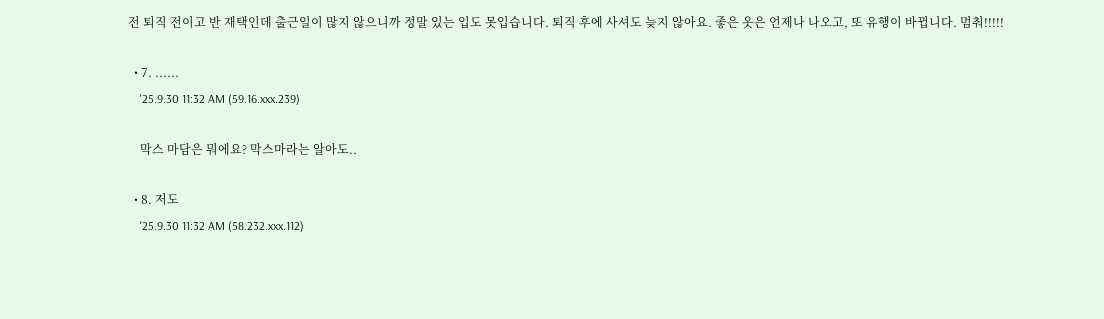전 퇴직 전이고 반 재택인데 출근일이 많지 않으니까 정말 있는 입도 못입습니다. 퇴직 후에 사셔도 늦지 않아요. 좋은 옷은 언제나 나오고, 또 유행이 바뀝니다. 멈춰!!!!!

  • 7. ......
    '25.9.30 11:32 AM (59.16.xxx.239)

    막스 마담은 뭐에요? 막스마라는 알아도..

  • 8. 저도
    '25.9.30 11:32 AM (58.232.xxx.112)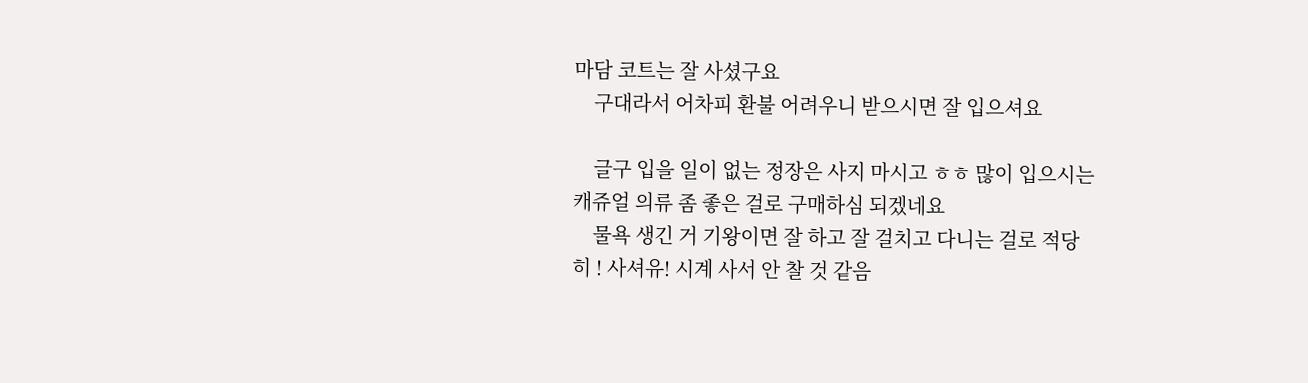마담 코트는 잘 사셨구요
    구대라서 어차피 환불 어려우니 받으시면 잘 입으셔요

    글구 입을 일이 없는 정장은 사지 마시고 ㅎㅎ 많이 입으시는 캐쥬얼 의류 좀 좋은 걸로 구매하심 되겠네요
    물욕 생긴 거 기왕이면 잘 하고 잘 걸치고 다니는 걸로 적당히 ! 사셔유! 시계 사서 안 찰 것 같음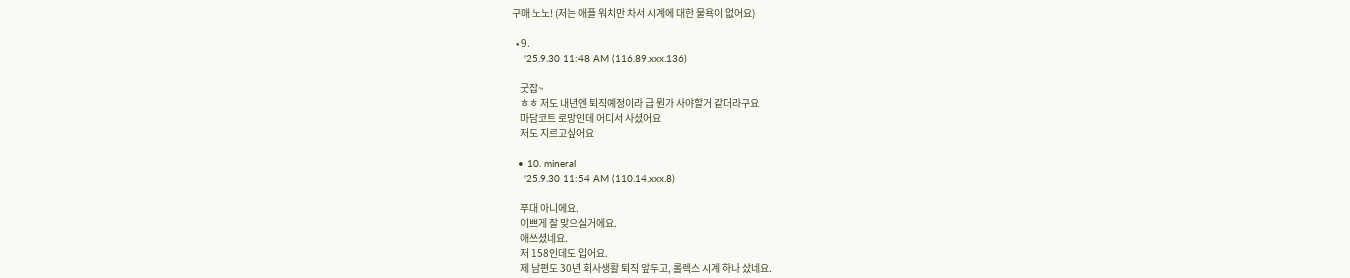구매 노노! (저는 애플 워치만 차서 시계에 대한 물욕이 없어요)

  • 9.
    '25.9.30 11:48 AM (116.89.xxx.136)

    굿잡~
    ㅎㅎ 저도 내년엔 퇴직예정이라 급 뭔가 사야할거 같더라구요
    마담코트 로망인데 어디서 사셨어요
    저도 지르고싶어요

  • 10. mineral
    '25.9.30 11:54 AM (110.14.xxx.8)

    푸대 아니에요.
    이쁘게 잘 맞으실거에요.
    애쓰셨네요.
    저 158인데도 입어요.
    제 남편도 30년 회사생활 퇴직 앞두고, 롤렉스 시계 하나 샀네요.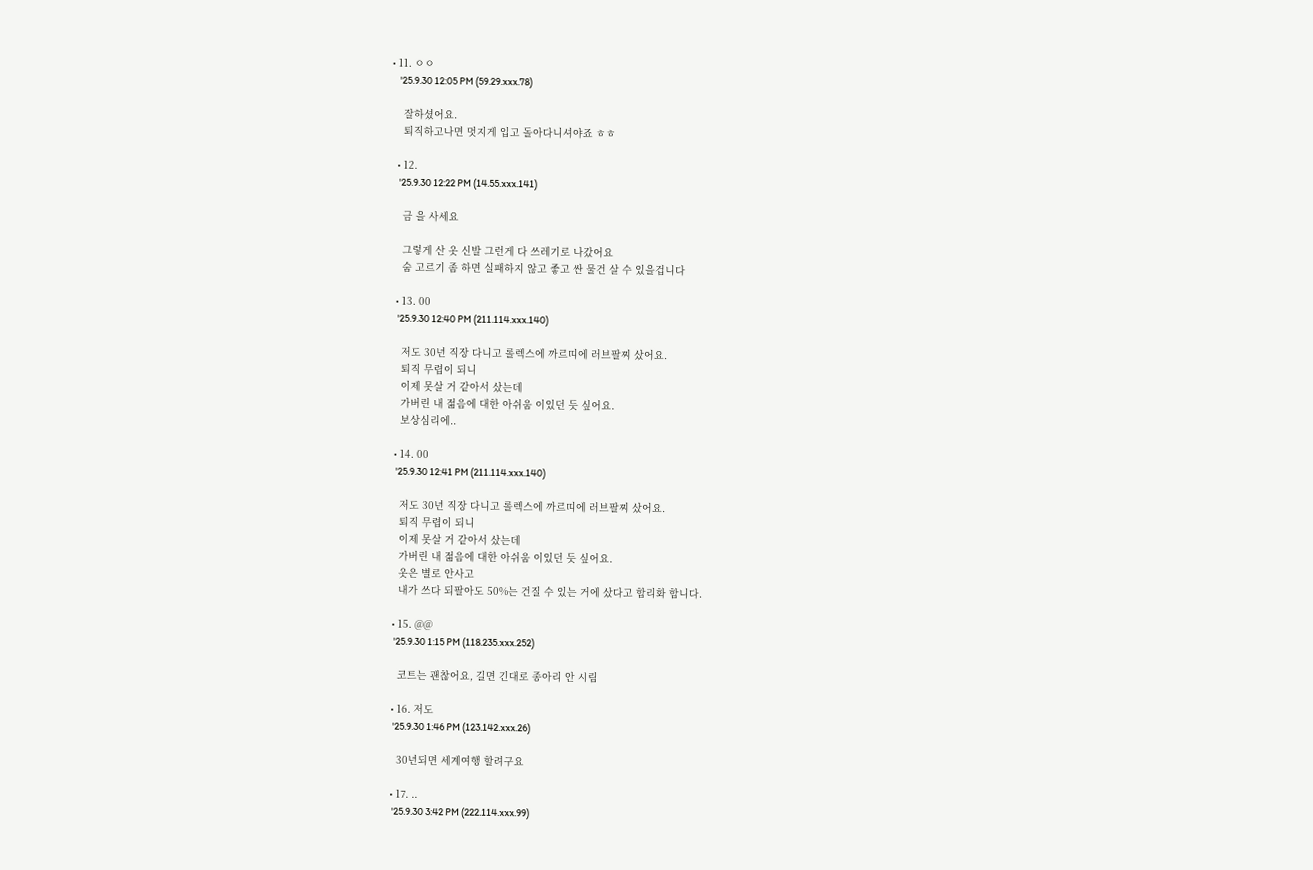• 11. ㅇㅇ
    '25.9.30 12:05 PM (59.29.xxx.78)

    잘하셨어요.
    퇴직하고나면 멋지게 입고 돌아다니셔야죠 ㅎㅎ

  • 12.
    '25.9.30 12:22 PM (14.55.xxx.141)

    금 을 사세요

    그렇게 산 옷 신발 그런게 다 쓰레기로 나갔어요
    숨 고르기 좀 하면 실패하지 않고 좋고 싼 물건 살 수 있을겁니다

  • 13. 00
    '25.9.30 12:40 PM (211.114.xxx.140)

    저도 30년 직장 다니고 롤렉스에 까르띠에 러브팔찌 샀어요.
    퇴직 무렵이 되니
    이제 못살 거 같아서 샀는데
    가버린 내 젊음에 대한 아쉬움 이있던 듯 싶어요.
    보상심리에..

  • 14. 00
    '25.9.30 12:41 PM (211.114.xxx.140)

    저도 30년 직장 다니고 롤렉스에 까르띠에 러브팔찌 샀어요.
    퇴직 무렵이 되니
    이제 못살 거 같아서 샀는데
    가버린 내 젊음에 대한 아쉬움 이있던 듯 싶어요.
    옷은 별로 안사고
    내가 쓰다 되팔아도 50%는 건질 수 있는 거에 샀다고 합리화 합니다.

  • 15. @@
    '25.9.30 1:15 PM (118.235.xxx.252)

    코트는 괜찮어요, 길면 긴대로 종아리 안 시림

  • 16. 저도
    '25.9.30 1:46 PM (123.142.xxx.26)

    30년되면 세계여행 할려구요

  • 17. ..
    '25.9.30 3:42 PM (222.114.xxx.99)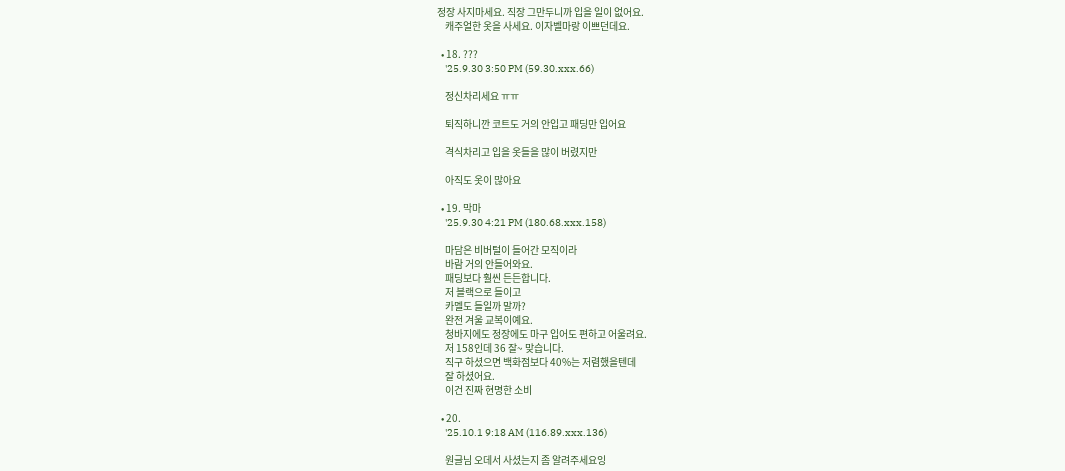정장 사지마세요. 직장 그만두니까 입을 일이 없어요.
    캐주얼한 옷을 사세요. 이자벨마랑 이쁘던데요.

  • 18. ???
    '25.9.30 3:50 PM (59.30.xxx.66)

    정신차리세요 ㅠㅠ

    퇴직하니깐 코트도 거의 안입고 패딩만 입어요

    격식차리고 입을 옷들을 많이 버렸지만

    아직도 옷이 많아요

  • 19. 막마
    '25.9.30 4:21 PM (180.68.xxx.158)

    마담은 비버털이 들어간 모직이라
    바람 거의 안들어와요.
    패딩보다 훨씬 든든합니다.
    저 블랙으로 들이고
    카멜도 들일까 말까?
    완전 겨울 교복이예요.
    청바지에도 정장에도 마구 입어도 편하고 어울려요.
    저 158인데 36 잘~ 맞습니다.
    직구 하셨으면 백화점보다 40%는 저렴했을텐데
    잘 하셨어요.
    이건 진짜 현명한 소비

  • 20.
    '25.10.1 9:18 AM (116.89.xxx.136)

    원글님 오데서 사셨는지 좀 알려주세요잉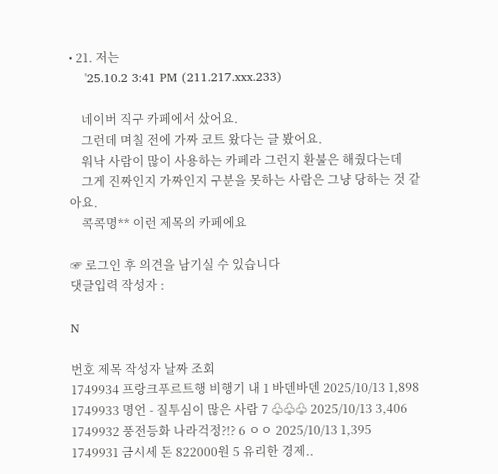• 21. 저는
    '25.10.2 3:41 PM (211.217.xxx.233)

    네이버 직구 카페에서 샀어요.
    그런데 며칠 전에 가짜 코트 왔다는 글 봤어요.
    워낙 사람이 많이 사용하는 카페라 그런지 환불은 해줬다는데
    그게 진짜인지 가짜인지 구분을 못하는 사람은 그냥 당하는 것 같아요.
    콕콕명** 이런 제목의 카페에요

☞ 로그인 후 의견을 남기실 수 있습니다
댓글입력 작성자 :

N

번호 제목 작성자 날짜 조회
1749934 프랑크푸르트행 비행기 내 1 바덴바덴 2025/10/13 1,898
1749933 명언 - 질투심이 많은 사람 7 ♧♧♧ 2025/10/13 3,406
1749932 풍전등화 나라걱정?!? 6 ㅇㅇ 2025/10/13 1,395
1749931 금시세 돈 822000원 5 유리한 경제..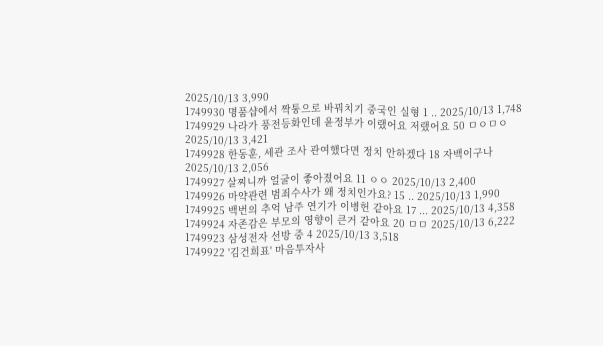2025/10/13 3,990
1749930 명품샵에서 짝퉁으로 바꿔치기 중국인 실형 1 .. 2025/10/13 1,748
1749929 나라가 풍전등화인데 윤정부가 이랬어요 저랬어요 50 ㅁㅇㅁㅇ 2025/10/13 3,421
1749928 한동훈, 세관 조사 관여했다면 정치 안하겠다 18 자백이구나 2025/10/13 2,056
1749927 살찌니까 얼굴이 좋아졌어요 11 ㅇㅇ 2025/10/13 2,400
1749926 마약관련 범죄수사가 왜 정치인가요? 15 .. 2025/10/13 1,990
1749925 백번의 추억 남주 연기가 이병헌 같아요 17 ... 2025/10/13 4,358
1749924 자존감은 부모의 영향이 큰거 같아요 20 ㅁㅁ 2025/10/13 6,222
1749923 삼성전자 선방 중 4 2025/10/13 3,518
1749922 '김건희표' 마음투자사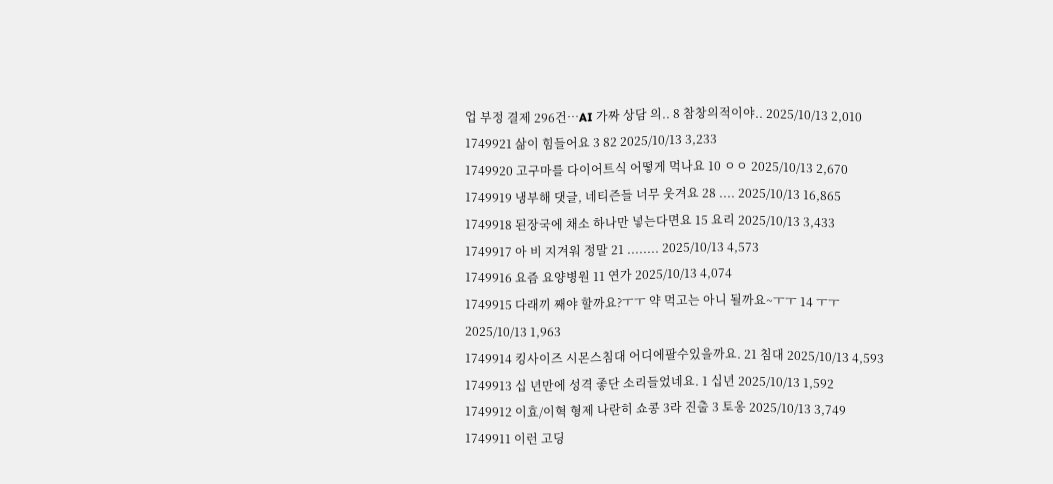업 부정 결제 296건…AI 가짜 상담 의.. 8 참창의적이야.. 2025/10/13 2,010
1749921 삶이 힘들어요 3 82 2025/10/13 3,233
1749920 고구마를 다이어트식 어떻게 먹나요 10 ㅇㅇ 2025/10/13 2,670
1749919 냉부해 댓글, 네티즌들 너무 웃겨요 28 .... 2025/10/13 16,865
1749918 된장국에 채소 하나만 넣는다면요 15 요리 2025/10/13 3,433
1749917 아 비 지겨워 정말 21 ........ 2025/10/13 4,573
1749916 요즘 요양병원 11 연가 2025/10/13 4,074
1749915 다래끼 째야 할까요?ㅜㅜ 약 먹고는 아니 될까요~ㅜㅜ 14 ㅜㅜ 2025/10/13 1,963
1749914 킹사이즈 시몬스침대 어디에팔수있을까요. 21 침대 2025/10/13 4,593
1749913 십 년만에 성격 좋단 소리들었네요. 1 십년 2025/10/13 1,592
1749912 이효/이혁 형제 나란히 쇼콩 3라 진출 3 토옹 2025/10/13 3,749
1749911 이런 고딩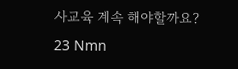사교육 계속 해야할까요? 23 Nmn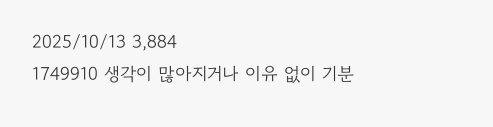2025/10/13 3,884
1749910 생각이 많아지거나 이유 없이 기분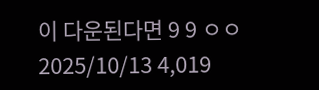이 다운된다면 9 9 ㅇㅇ 2025/10/13 4,019